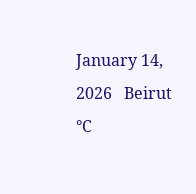January 14, 2026   Beirut  °C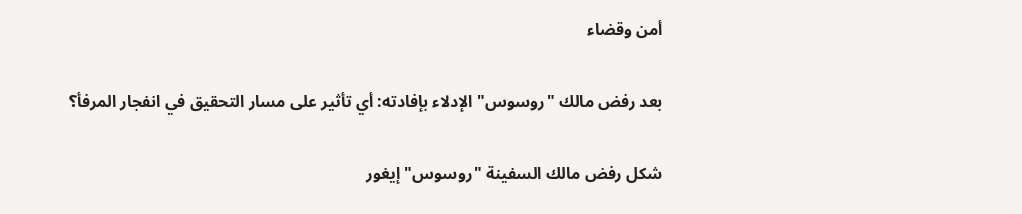أمن وقضاء

بعد رفض مالك "روسوس" الإدلاء بإفادته: أي تأثير على مسار التحقيق في انفجار المرفأ؟

شكل رفض مالك السفينة "روسوس" إيغور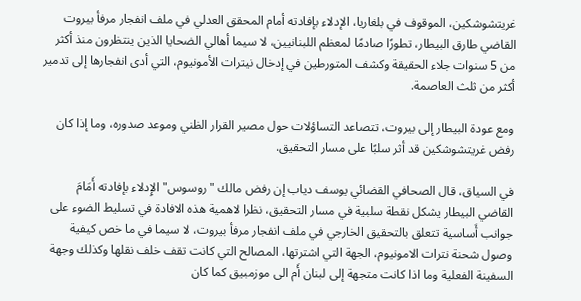غريتشوشكين، الموقوف في بلغاريا، الإدلاء بإفادته أمام المحقق العدلي في ملف انفجار مرفأ بيروت القاضي طارق البيطار، تطورًا صادمًا لمعظم اللبنانيين، لا سيما أهالي الضحايا الذين ينتظرون منذ أكثر من 5 سنوات جلاء الحقيقة وكشف المتورطين في إدخال نيترات الأمونيوم، التي أدى انفجارها إلى تدمير أكثر من ثلث العاصمة.

ومع عودة البيطار إلى بيروت، تتصاعد التساؤلات حول مصير القرار الظني وموعد صدوره، وما إذا كان رفض غريتشوشكين قد أثر سلبًا على مسار التحقيق.

في السياق، قال الصحافي القضائي يوسف دياب إن رفض مالك "روسوس" الإِدلاء بإفادته أَمَامَ القاضي البيطار يشكل نقطة سلبية في مسار التحقيق، نظرا لاهمية هذه الافادة في تسليط الضوء على جوانب أَساسية تتعلق بالتحقيق الخارجي في ملف انفجار مرفأ بيروت، لا سيما في ما خص كيفية وصول شحنة نترات الامونيوم، الجهة التي اشترتها، المصالح التي كانت تقف خلف نقلها وكذلك وجهة السفينة الفعلية وما اذا كانت متجهة إلى لبنان أَم الى موزمبيق كما كان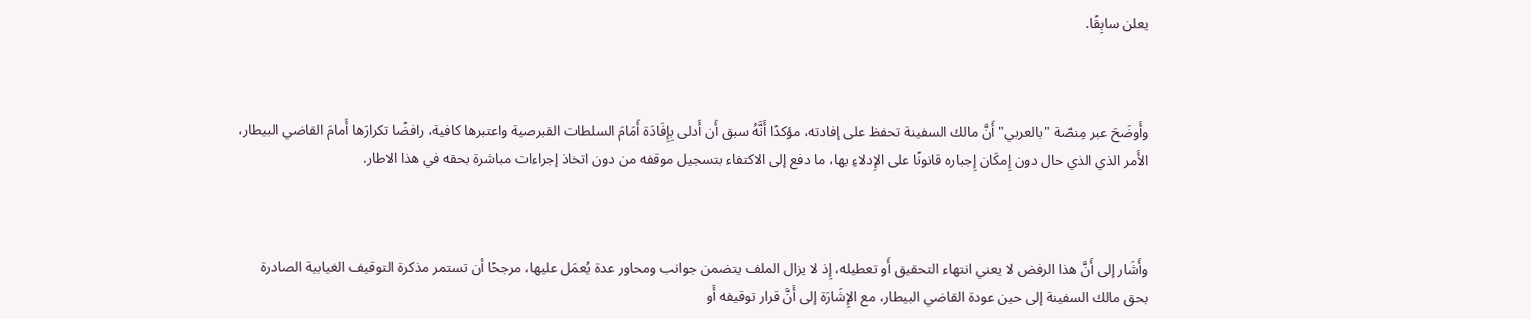يعلن سابِقًا.



وأَوضَحَ عبر مِنصّة "بالعربي" أَنَّ مالك السفينة تحفظ على إفادته، مؤكدًا أَنَّهُ سبق أَن أَدلى بِإِفَادَة أَمَامَ السلطات القبرصية واعتبرها كافية، رافضًا تكرارَها أَمامَ القاضي البيطار، الأَمر الذي الذي حال دون إِمكَان إِجباره قانونًا على الإِدلاءِ بها، ما دفع إلى الاكتفاء بتسجيل موقفه من دون اتخاذ إجراءات مباشرة بحقه في هذا الاطار.



وأَشَار إلى أَنَّ هذا الرفض لا يعني انتهاء التحقيق أَو تعطيله، إِذ لا يزال الملف يتضمن جوانب ومحاور عدة يُعمَل عليها، مرجحًا أن تستمر مذكرة التوقيف الغيابية الصادرة بحق مالك السفينة إلى حين عودة القاضي البيطار، مع الإِشَارَة إلى أَنَّ قرار توقيفه أَو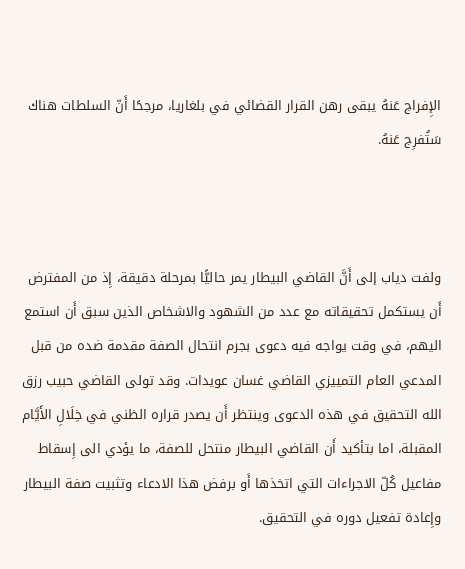الإِفراج عَنهُ يبقى رهن القرار القضائي في بلغاريا، مرجحًا أَنّ السلطات هناك سَتُفرِج عَنهُ.



ولفت دياب إلى أَنَّ القاضي البيطار يمر حاليًّا بمرحلة دقيقة، إِذ من المفترض أَن يستكمل تحقيقاته مع عدد من الشهود والاشخاص الذين سبق أَن استمع اليهم، في وقت يواجه فيه دعوى بجرم انتحال الصفة مقدمة ضده من قبل المدعي العام التمييزي القاضي غسان عويدات. وقد تولى القاضي حبيب رزق الله التحقيق في هذه الدعوى وينتظر أَن يصدر قراره الظني في خِلَالِ الأَيَّام المقبلة، اما بتأكيد أَن القاضي البيطار منتحل للصفة، ما يؤدي الى إِسقاط مفاعيل كُلّ الاجراءات التي اتخذها أَو برفض هذا الادعاء وتثبيت صفة البيطار وإِعادة تفعيل دوره في التحقيق.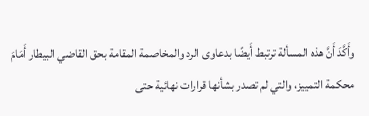وأَكَّدَ أَنَّ هذه المسألة ترتبط أَيضًا بدعاوى الرد والمخاصمة المقامة بحق القاضي البيطار أَمَامَ محكمة التمييز، والتي لم تصدر بشأنها قرارات نهائية حتى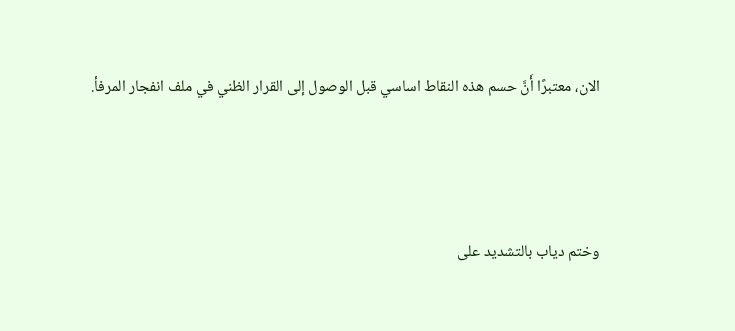الان، معتبرًا أَنَّ حسم هذه النقاط اساسي قبل الوصول إلى القرار الظني في ملف انفجار المرفأ.



وختم دياب بالتشديد على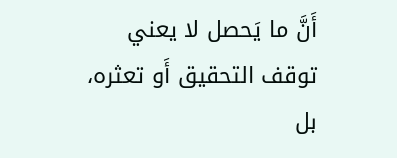أَنَّ ما يَحصل لا يعني توقف التحقيق أَو تعثره، بل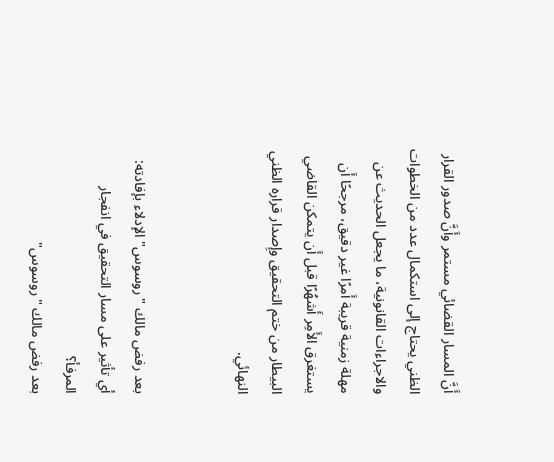أَنَّ المسار القضائي مستمر وأَنَّ صدور القرار الظني يحتاج إلى استكمال عدد من الخطوات والاجراءات القانونية، ما يجعل الحديث عن مهلة زمنية قريبة أَمرًا غير دقيق، مرجحًا أَن يستغرق الأَمِر أَشهُرًا قبل أَن يتمكن القاضي البيطار من ختم التحقيق وإِصدار قراره الظني النهائي.


بعد رفض مالك "روسوس" الإدلاء بإفادته: أي تأثير على مسار التحقيق في انفجار المرفأ؟
بعد رفض مالك "روسوس"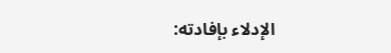الإدلاء بإفادته: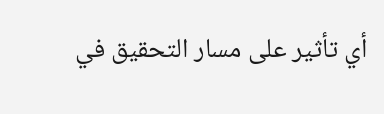أي تأثير على مسار التحقيق في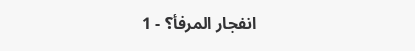انفجار المرفأ؟ - 1